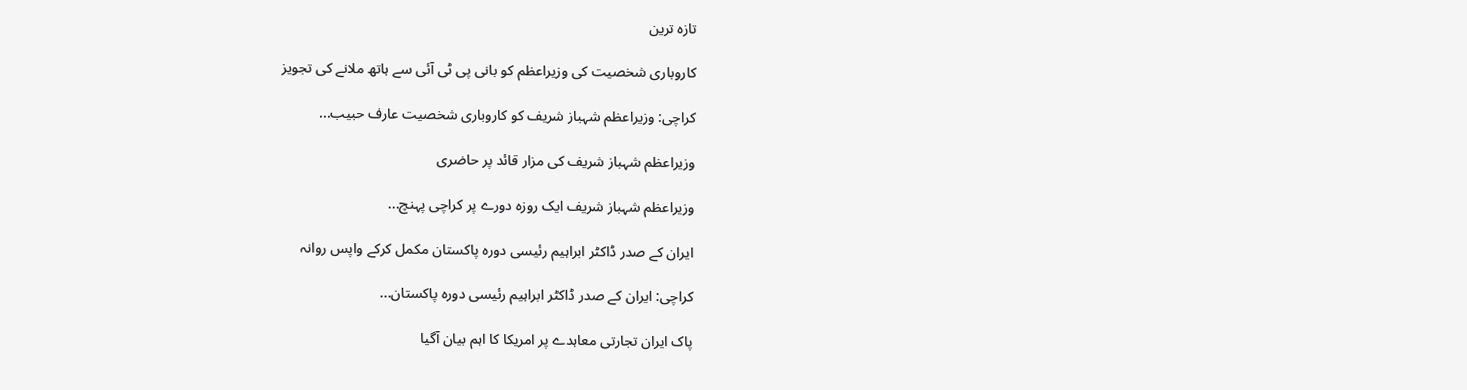تازہ ترین

کاروباری شخصیت کی وزیراعظم کو بانی پی ٹی آئی سے ہاتھ ملانے کی تجویز

کراچی: وزیراعظم شہباز شریف کو کاروباری شخصیت عارف حبیب...

وزیراعظم شہباز شریف کی مزار قائد پر حاضری

وزیراعظم شہباز شریف ایک روزہ دورے پر کراچی پہنچ...

ایران کے صدر ڈاکٹر ابراہیم رئیسی دورہ پاکستان مکمل کرکے واپس روانہ

کراچی: ایران کے صدر ڈاکٹر ابراہیم رئیسی دورہ پاکستان...

پاک ایران تجارتی معاہدے پر امریکا کا اہم بیان آگیا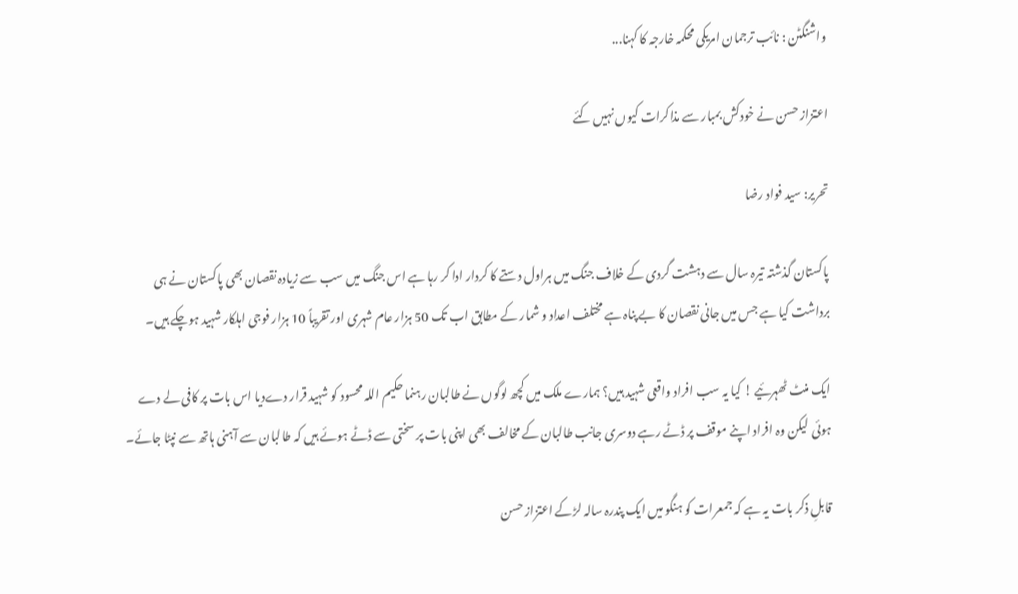واشنگٹن : نائب ترجمان امریکی محکمہ خارجہ کا کہنا...

اعتزاز حسن نے خودکش بمبار سے مذاکرات کیوں نہیں کئے

تحریر: سید فواد رضا

پاکستان گذشتہ تیرہ سال سے دہشت گردی کے خلاف جنگ میں ہراول دستے کا کردار ادا کر رہا ہے اس جنگ میں سب سے زیادہ نقصان بھی پاکستان نے ہی برداشت کیا ہے جس میں جانی نقصان کا بے پناہ ہے مختلف اعداد و شمار کے مطابق اب تک 50 ہزار عام شہری اور تقریباً 10 ہزار فوجی اہلکار شہید ہوچکے ہیں۔

ایک منٹ ٹھہرئیے ! کیا یہ سب افراد واقعی شہید ہیں؟ ہمارے ملک میں کچھ لوگوں نے طالبان رہنما حکیم اللہ محسود کو شہید قرار دےدیا اس بات پر کافی لے دے ہوئی  لیکن وہ افراد اپنے موقف پر ڈٹے رہے دوسری جانب طالبان کے مخالف بھی اپنی بات پر سختی سے ڈٹے ہوئے ہیں کہ طالبان سے آہنی ہاتھ سے نپٹا جائے۔

قابلِ ذکر بات یہ ہے کہ جمعرات کو ہنگو میں ایک پندرہ سالہ لڑکے اعتزاز حسن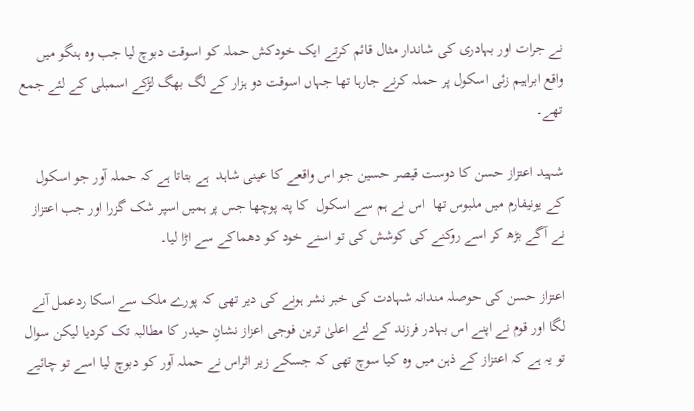نے جرات اور بہادری کی شاندار مثال قائم کرتے ایک خودکش حملہ کو اسوقت دبوچ لیا جب وہ ہنگو میں واقع ابراہیم زئی اسکول پر حملہ کرنے جارہا تھا جہاں اسوقت دو ہزار کے لگ بھگ لڑکے اسمبلی کے لئے جمع تھے۔

شہید اعتزاز حسن کا دوست قیصر حسین جو اس واقعے کا عینی شاہد  ہے بتاتا ہے کہ حملہ آور جو اسکول کے یونیفارم میں ملبوس تھا  اس نے ہم سے اسکول  کا پتہ پوچھا جس پر ہمیں اسپر شک گزرا اور جب اعتزاز نے آگے بڑھ کر اسے روکنے کی کوشش کی تو اسنے خود کو دھماکے سے اڑا لیا۔

اعتزاز حسن کی حوصلہ مندانہ شہادت کی خبر نشر ہونے کی دیر تھی کہ پورے ملک سے اسکا ردعمل آنے لگا اور قوم نے اپنے اس بہادر فرزند کے لئے اعلیٰ ترین فوجی اعزاز نشانِ حیدر کا مطالبہ تک کردیا لیکن سوال تو یہ ہے کہ اعتزاز کے ذہن میں وہ کیا سوچ تھی کہ جسکے زیر اثراس نے حملہ آور کو دبوچ لیا اسے تو چائیے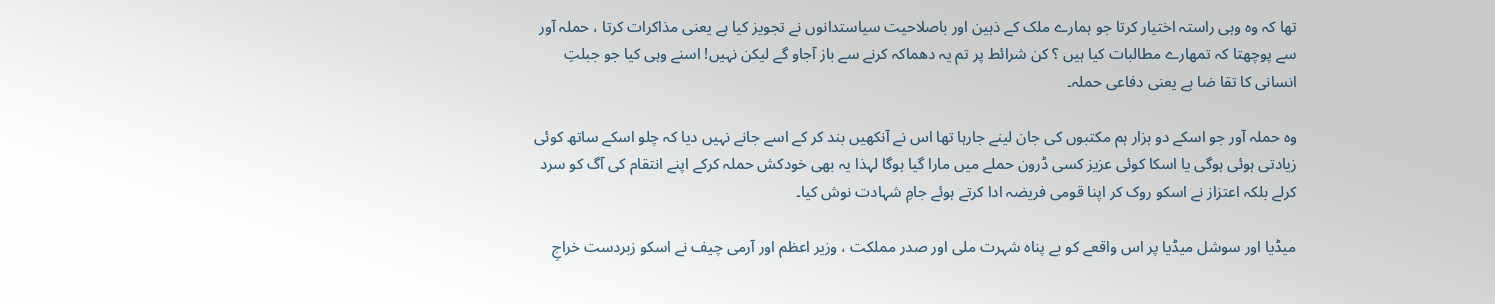تھا کہ وہ وہی راستہ اختیار کرتا جو ہمارے ملک کے ذہین اور باصلاحیت سیاستدانوں نے تجویز کیا ہے یعنی مذاکرات کرتا ، حملہ آور سے پوچھتا کہ تمھارے مطالبات کیا ہیں ؟ کن شرائط پر تم یہ دھماکہ کرنے سے باز آجاو گے لیکن نہیں! اسنے وہی کیا جو جبلتِ انسانی کا تقا ضا ہے یعنی دفاعی حملہ۔

وہ حملہ آور جو اسکے دو ہزار ہم مکتبوں کی جان لینے جارہا تھا اس نے آنکھیں بند کر کے اسے جانے نہیں دیا کہ چلو اسکے ساتھ کوئی زیادتی ہوئی ہوگی یا اسکا کوئی عزیز کسی ڈرون حملے میں مارا گیا ہوگا لہذا یہ بھی خودکش حملہ کرکے اپنے انتقام کی آگ کو سرد کرلے بلکہ اعتزاز نے اسکو روک کر اپنا قومی فریضہ ادا کرتے ہوئے جامِ شہادت نوش کیا۔

میڈیا اور سوشل میڈیا پر اس واقعے کو بے پناہ شہرت ملی اور صدر مملکت ، وزیر اعظم اور آرمی چیف نے اسکو زبردست خراجِ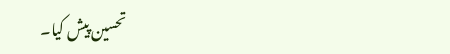تحسین پیش کیا۔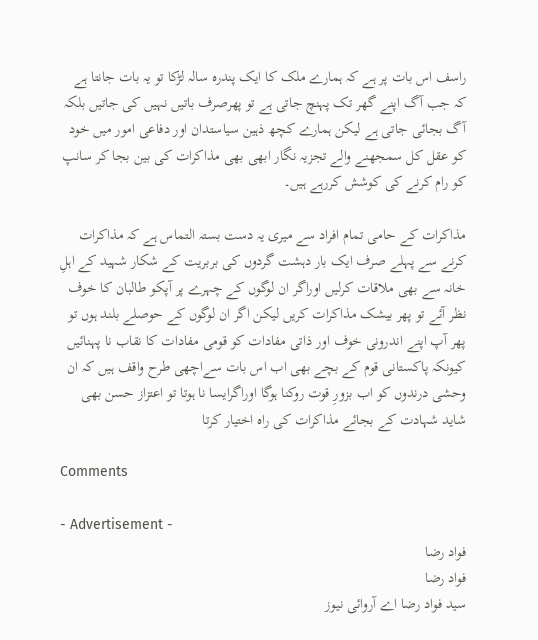راسف اس بات پر ہے کہ ہمارے ملک کا ایک پندرہ سالہ لڑکا تو یہ بات جانتا ہے کہ جب آگ اپنے گھر تک پہنچ جاتی ہے تو پھرصرف باتیں نہیں کی جاتیں بلکہ آگ بجائی جاتی ہے لیکن ہمارے کچھ ذہین سیاستدان اور دفاعی امور میں خود کو عقل کل سمجھنے والے تجزیہ نگار ابھی بھی مذاکرات کی بین بجا کر سانپ کو رام کرنے کی کوشش کررہے ہیں۔

مذاکرات کے حامی تمام افراد سے میری یہ دست بستہ التماس ہے کہ مذاکرات کرنے سے پہلے صرف ایک بار دہشت گردوں کی بربریت کے شکار شہید کے اہلِ خانہ سے بھی ملاقات کرلیں اوراگر ان لوگوں کے چہرے پر آپکو طالبان کا خوف نظر آئے تو پھر بیشک مذاکرات کریں لیکن اگر ان لوگوں کے حوصلے بلند ہوں تو پھر آپ اپنے اندرونی خوف اور ذاتی مفادات کو قومی مفادات کا نقاب نا پہنائیں کیونکہ پاکستانی قوم کے بچے بھی اب اس بات سےاچھی طرح واقف ہیں کہ ان وحشی درندوں کو اب بزورِ قوت روکنا ہوگا اوراگرایسا نا ہوتا تو اعتزاز حسن بھی شاید شہادت کے بجائے مذاکرات کی راہ اختیار کرتا

Comments

- Advertisement -
فواد رضا
فواد رضا
سید فواد رضا اے آروائی نیوز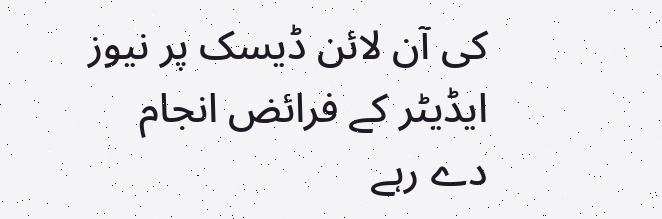کی آن لائن ڈیسک پر نیوز ایڈیٹر کے فرائض انجام دے رہے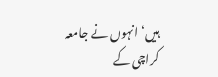ہیں‘ انہوں نے جامعہ کراچی کے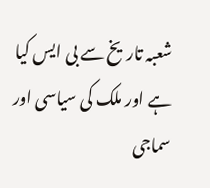شعبہ تاریخ سے بی ایس کیا ہے اور ملک کی سیاسی اور سماجی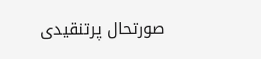صورتحال پرتنقیدی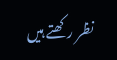نظر رکھتے ہیں